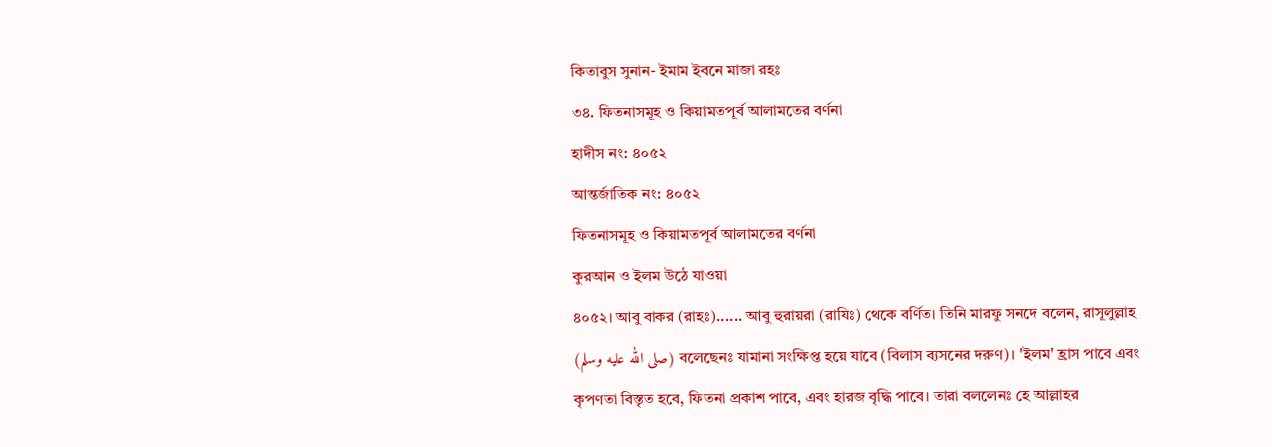কিতাবুস সুনান- ইমাম ইবনে মাজা রহঃ
৩৪. ফিতনাসমূহ ও কিয়ামতপূর্ব আলামতের বর্ণনা
হাদীস নং: ৪০৫২
আন্তর্জাতিক নং: ৪০৫২
ফিতনাসমূহ ও কিয়ামতপূর্ব আলামতের বর্ণনা
কুরআন ও ইলম উঠে যাওয়া
৪০৫২। আবু বাকর (রাহঃ)...... আবু হুরায়রা (রাযিঃ) থেকে বর্ণিত। তিনি মারফু সনদে বলেন, রাসূলুল্লাহ (صلى الله عليه وسلم) বলেছেনঃ যামানা সংক্ষিপ্ত হয়ে যাবে (বিলাস ব্যসনের দরুণ)। 'ইলম' হ্রাস পাবে এবং কৃপণতা বিস্তৃত হবে, ফিতনা প্রকাশ পাবে, এবং হারজ বৃদ্ধি পাবে। তারা বললেনঃ হে আল্লাহর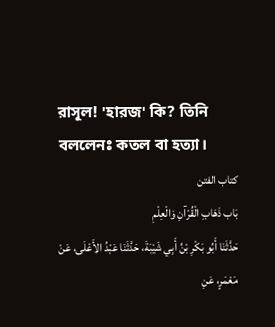রাসূল! 'হারজ' কি? তিনি বললেনঃ কতল বা হত্যা।
كتاب الفتن
بَاب ذَهَابِ الْقُرْآنِ وَالْعِلْمِ
حَدَّثَنَا أَبُو بَكْرِ بْنُ أَبِي شَيْبَةَ، حَدَّثَنَا عَبْدُ الأَعْلَى، عَنْ مَعْمَرٍ، عَنِ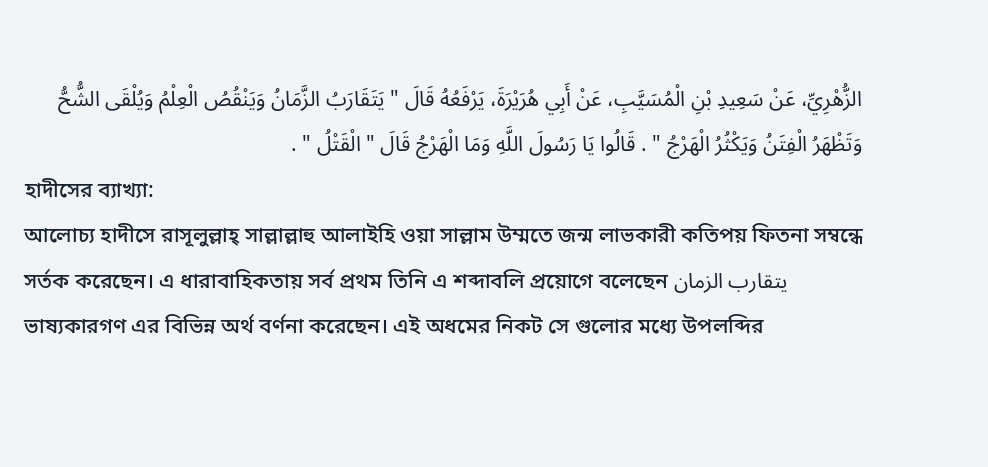الزُّهْرِيِّ، عَنْ سَعِيدِ بْنِ الْمُسَيَّبِ، عَنْ أَبِي هُرَيْرَةَ، يَرْفَعُهُ قَالَ " يَتَقَارَبُ الزَّمَانُ وَيَنْقُصُ الْعِلْمُ وَيُلْقَى الشُّحُّ وَتَظْهَرُ الْفِتَنُ وَيَكْثُرُ الْهَرْجُ " . قَالُوا يَا رَسُولَ اللَّهِ وَمَا الْهَرْجُ قَالَ " الْقَتْلُ " .
হাদীসের ব্যাখ্যা:
আলোচ্য হাদীসে রাসূলুল্লাহ্ সাল্লাল্লাহু আলাইহি ওয়া সাল্লাম উম্মতে জন্ম লাভকারী কতিপয় ফিতনা সম্বন্ধে সর্তক করেছেন। এ ধারাবাহিকতায় সর্ব প্রথম তিনি এ শব্দাবলি প্রয়োগে বলেছেন يتقارب الزمان ভাষ্যকারগণ এর বিভিন্ন অর্থ বর্ণনা করেছেন। এই অধমের নিকট সে গুলোর মধ্যে উপলব্দির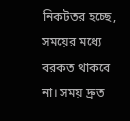নিকটতর হচ্ছে, সময়ের মধ্যে বরকত থাকবে না। সময় দ্রুত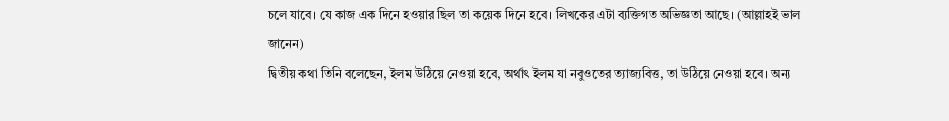চলে যাবে। যে কাজ এক দিনে হওয়ার ছিল তা কয়েক দিনে হবে। লিখকের এটা ব্যক্তিগত অভিজ্ঞতা আছে। (আল্লাহই ভাল জানেন)
দ্বিতীয় কথা তিনি বলেছেন, ইলম উঠিয়ে নেওয়া হবে, অর্থাৎ ইলম যা নবুওতের ত্যাজ্যবিত্ত, তা উঠিয়ে নেওয়া হবে। অন্য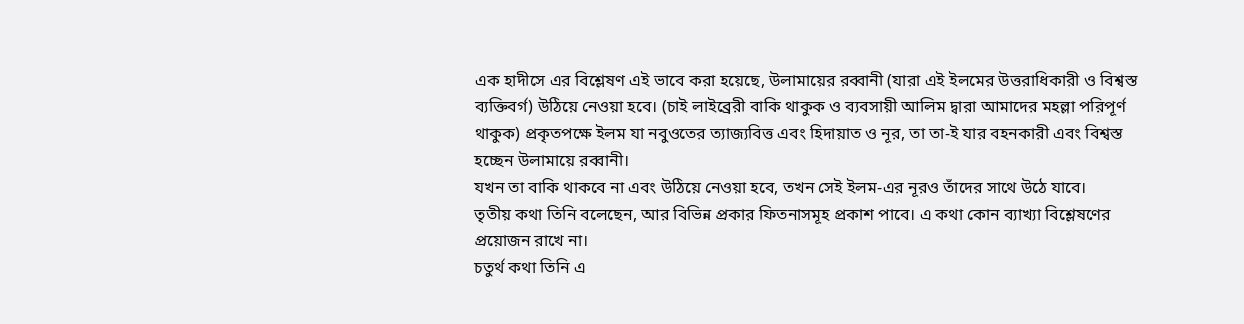এক হাদীসে এর বিশ্লেষণ এই ভাবে করা হয়েছে, উলামায়ের রব্বানী (যারা এই ইলমের উত্তরাধিকারী ও বিশ্বস্ত ব্যক্তিবর্গ) উঠিয়ে নেওয়া হবে। (চাই লাইব্রেরী বাকি থাকুক ও ব্যবসায়ী আলিম দ্বারা আমাদের মহল্লা পরিপূর্ণ থাকুক) প্রকৃতপক্ষে ইলম যা নবুওতের ত্যাজ্যবিত্ত এবং হিদায়াত ও নূর, তা তা-ই যার বহনকারী এবং বিশ্বস্ত হচ্ছেন উলামায়ে রব্বানী।
যখন তা বাকি থাকবে না এবং উঠিয়ে নেওয়া হবে, তখন সেই ইলম-এর নূরও তাঁদের সাথে উঠে যাবে।
তৃতীয় কথা তিনি বলেছেন, আর বিভিন্ন প্রকার ফিতনাসমূহ প্রকাশ পাবে। এ কথা কোন ব্যাখ্যা বিশ্লেষণের প্রয়োজন রাখে না।
চতুর্থ কথা তিনি এ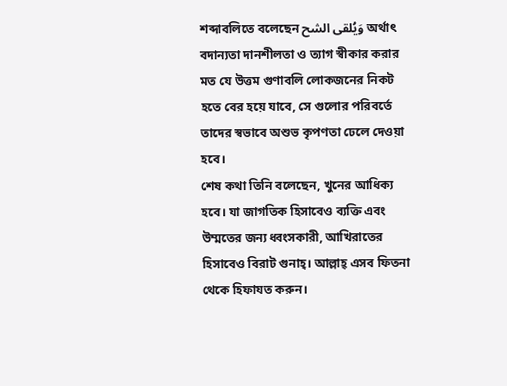শব্দাবলিতে বলেছেন وَيُلقى الشح অর্থাৎ বদান্যতা দানশীলতা ও ত্যাগ স্বীকার করার মত যে উত্তম গুণাবলি লোকজনের নিকট হতে বের হয়ে যাবে, সে গুলোর পরিবর্তে তাদের স্বভাবে অশুভ কৃপণতা ঢেলে দেওয়া হবে।
শেষ কথা তিনি বলেছেন, খুনের আধিক্য হবে। যা জাগতিক হিসাবেও ব্যক্তি এবং উম্মতের জন্য ধ্বংসকারী, আখিরাতের হিসাবেও বিরাট গুনাহ্। আল্লাহ্ এসব ফিতনা থেকে হিফাযত করুন।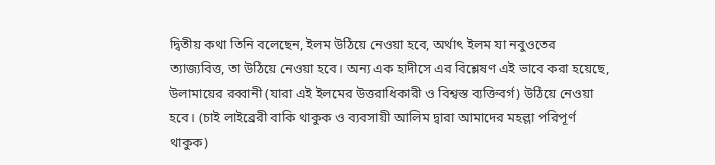দ্বিতীয় কথা তিনি বলেছেন, ইলম উঠিয়ে নেওয়া হবে, অর্থাৎ ইলম যা নবুওতের ত্যাজ্যবিত্ত, তা উঠিয়ে নেওয়া হবে। অন্য এক হাদীসে এর বিশ্লেষণ এই ভাবে করা হয়েছে, উলামায়ের রব্বানী (যারা এই ইলমের উত্তরাধিকারী ও বিশ্বস্ত ব্যক্তিবর্গ) উঠিয়ে নেওয়া হবে। (চাই লাইব্রেরী বাকি থাকুক ও ব্যবসায়ী আলিম দ্বারা আমাদের মহল্লা পরিপূর্ণ থাকুক)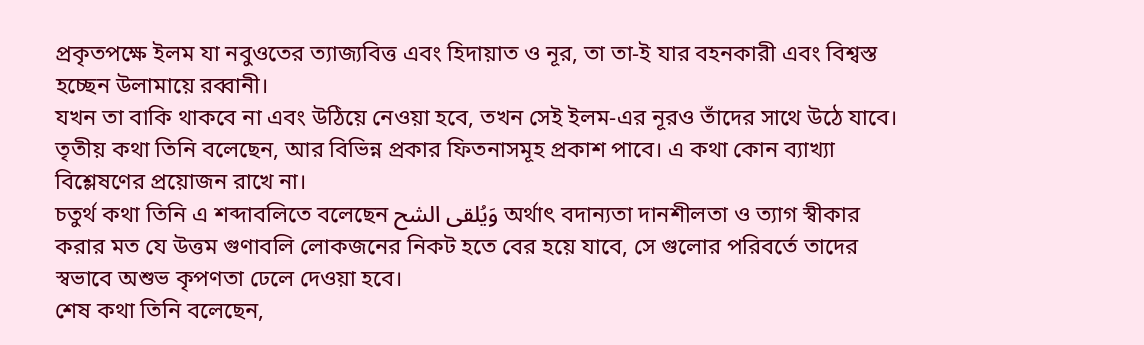প্রকৃতপক্ষে ইলম যা নবুওতের ত্যাজ্যবিত্ত এবং হিদায়াত ও নূর, তা তা-ই যার বহনকারী এবং বিশ্বস্ত হচ্ছেন উলামায়ে রব্বানী।
যখন তা বাকি থাকবে না এবং উঠিয়ে নেওয়া হবে, তখন সেই ইলম-এর নূরও তাঁদের সাথে উঠে যাবে।
তৃতীয় কথা তিনি বলেছেন, আর বিভিন্ন প্রকার ফিতনাসমূহ প্রকাশ পাবে। এ কথা কোন ব্যাখ্যা বিশ্লেষণের প্রয়োজন রাখে না।
চতুর্থ কথা তিনি এ শব্দাবলিতে বলেছেন وَيُلقى الشح অর্থাৎ বদান্যতা দানশীলতা ও ত্যাগ স্বীকার করার মত যে উত্তম গুণাবলি লোকজনের নিকট হতে বের হয়ে যাবে, সে গুলোর পরিবর্তে তাদের স্বভাবে অশুভ কৃপণতা ঢেলে দেওয়া হবে।
শেষ কথা তিনি বলেছেন,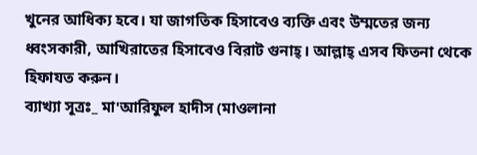খুনের আধিক্য হবে। যা জাগতিক হিসাবেও ব্যক্তি এবং উম্মতের জন্য ধ্বংসকারী, আখিরাতের হিসাবেও বিরাট গুনাহ্। আল্লাহ্ এসব ফিতনা থেকে হিফাযত করুন।
ব্যাখ্যা সূত্রঃ_ মা'আরিফুল হাদীস (মাওলানা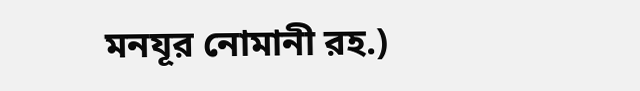মনযূর নোমানী রহ.)